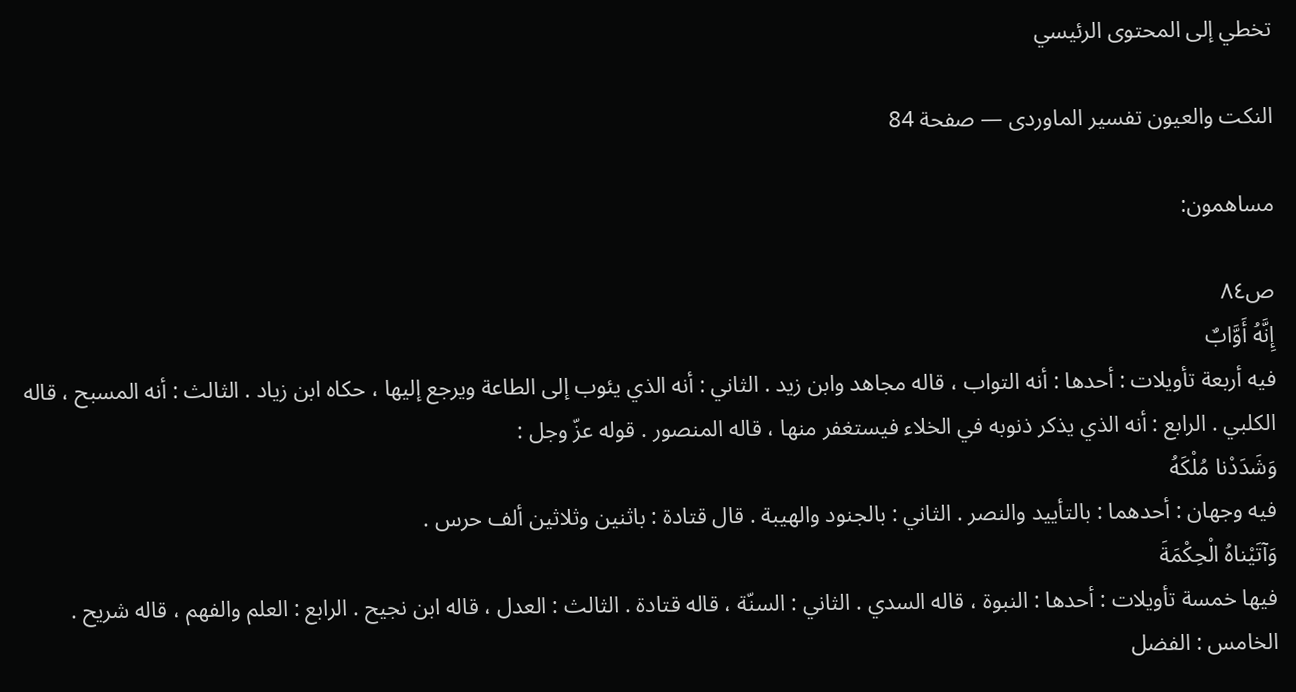تخطي إلى المحتوى الرئيسي

النكت والعيون تفسير الماوردى — صفحة 84

مساهمون:

ص٨٤
إِنَّهُ أَوَّابٌ
فيه أربعة تأويلات : أحدها : أنه التواب ، قاله مجاهد وابن زيد . الثاني : أنه الذي يئوب إلى الطاعة ويرجع إليها ، حكاه ابن زياد . الثالث : أنه المسبح ، قاله الكلبي . الرابع : أنه الذي يذكر ذنوبه في الخلاء فيستغفر منها ، قاله المنصور . قوله عزّ وجل :
وَشَدَدْنا مُلْكَهُ
فيه وجهان : أحدهما : بالتأييد والنصر . الثاني : بالجنود والهيبة . قال قتادة : باثنين وثلاثين ألف حرس .
وَآتَيْناهُ الْحِكْمَةَ
فيها خمسة تأويلات : أحدها : النبوة ، قاله السدي . الثاني : السنّة ، قاله قتادة . الثالث : العدل ، قاله ابن نجيح . الرابع : العلم والفهم ، قاله شريح . الخامس : الفضل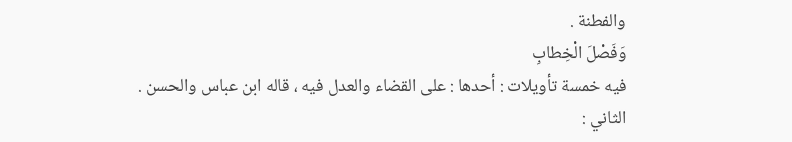والفطنة .
وَفَصْلَ الْخِطابِ
فيه خمسة تأويلات : أحدها : على القضاء والعدل فيه ، قاله ابن عباس والحسن . الثاني :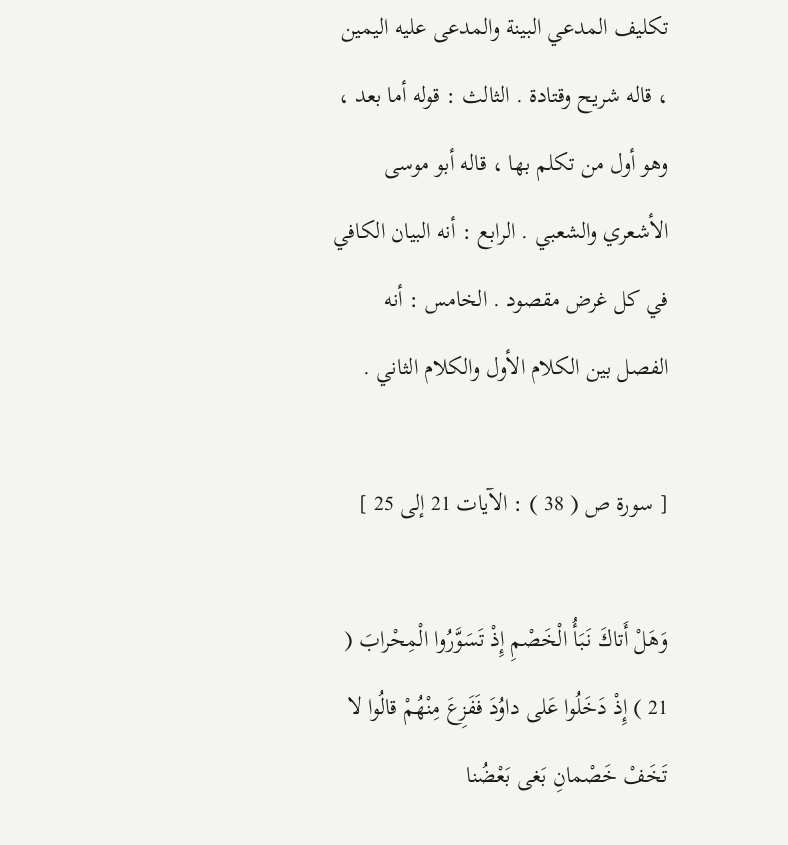تكليف المدعي البينة والمدعى عليه اليمين ، قاله شريح وقتادة . الثالث : قوله أما بعد ، وهو أول من تكلم بها ، قاله أبو موسى الأشعري والشعبي . الرابع : أنه البيان الكافي في كل غرض مقصود . الخامس : أنه الفصل بين الكلام الأول والكلام الثاني .

[ سورة ص ( 38 ) : الآيات 21 إلى 25 ]

وَهَلْ أَتاكَ نَبَأُ الْخَصْمِ إِذْ تَسَوَّرُوا الْمِحْرابَ ( 21 ) إِذْ دَخَلُوا عَلى داوُدَ فَفَزِعَ مِنْهُمْ قالُوا لا تَخَفْ خَصْمانِ بَغى بَعْضُنا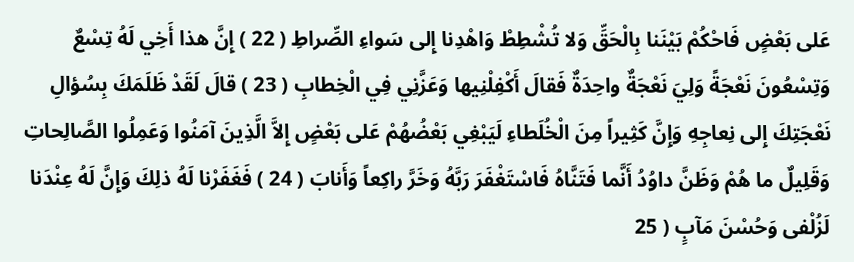عَلى بَعْضٍ فَاحْكُمْ بَيْنَنا بِالْحَقِّ وَلا تُشْطِطْ وَاهْدِنا إِلى سَواءِ الصِّراطِ ( 22 ) إِنَّ هذا أَخِي لَهُ تِسْعٌ وَتِسْعُونَ نَعْجَةً وَلِيَ نَعْجَةٌ واحِدَةٌ فَقالَ أَكْفِلْنِيها وَعَزَّنِي فِي الْخِطابِ ( 23 ) قالَ لَقَدْ ظَلَمَكَ بِسُؤالِ نَعْجَتِكَ إِلى نِعاجِهِ وَإِنَّ كَثِيراً مِنَ الْخُلَطاءِ لَيَبْغِي بَعْضُهُمْ عَلى بَعْضٍ إِلاَّ الَّذِينَ آمَنُوا وَعَمِلُوا الصَّالِحاتِ وَقَلِيلٌ ما هُمْ وَظَنَّ داوُدُ أَنَّما فَتَنَّاهُ فَاسْتَغْفَرَ رَبَّهُ وَخَرَّ راكِعاً وَأَنابَ ( 24 ) فَغَفَرْنا لَهُ ذلِكَ وَإِنَّ لَهُ عِنْدَنا لَزُلْفى وَحُسْنَ مَآبٍ ( 25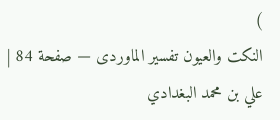)
النكت والعيون تفسير الماوردى — صفحة 84 | علي بن محمد البغدادي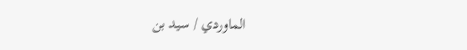الماوردي / سيد بن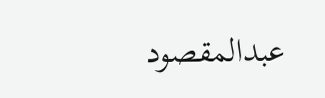عبدالمقصود